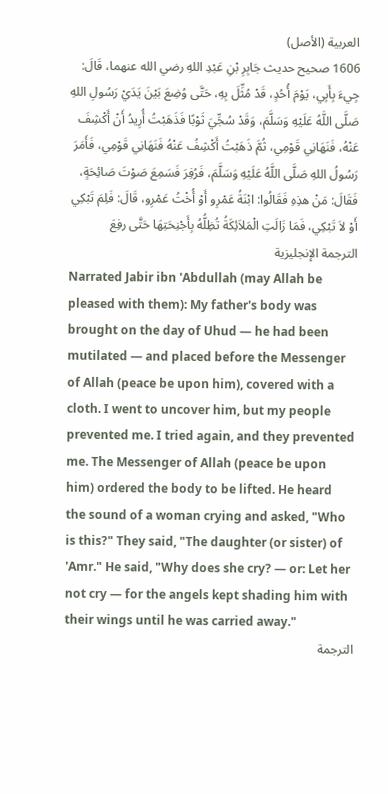العربية (الأصل)
1606 صحيح حديث جَابِرِ بْنِ عَبْدِ اللهِ رضي الله عنهما، قَالَ: جِيءَ بِأَبِي، يَوْمَ أُحُدٍ، قَدْ مُثِّلَ بِهِ، حَتَّى وُضِعَ بَيْنَ يَدَيْ رَسُولِ اللهِ صَلَّى اللَّهُ عَلَيْهِ وَسَلَّمَ، وَقَدْ سُجِّيَ ثَوْبًا فَذَهَبْتُ أُرِيدُ أَنْ أَكْشِفَ عَنْهُ، فَنَهَانِي قَوْمِي، ثُمَّ ذَهَبْتُ أَكْشِفُ عَنْهُ فَنَهَانِي قَوْمِي، فَأَمَرَ رَسُولُ اللهِ صَلَّى اللَّهُ عَلَيْهِ وَسَلَّمَ، فَرُفِرَ فَسَمِعَ صَوْتَ صَائِحَةٍ، فَقَالَ: مَنْ هذِهِ فَقَالُوا: ابْنَةُ عَمْرِو أَوْ أُخْتُ عَمْرِو، قَالَ: فَلِمَ تَبْكِي أَوْ لاَ تَبْكِي، فَمَا زَالَتِ الْمَلاَئِكَةُ تُظِلُّهُ بِأَجْنِحَتِهَا حَتَّى رفِعَ
الترجمة الإنجليزية
Narrated Jabir ibn 'Abdullah (may Allah be pleased with them): My father's body was brought on the day of Uhud — he had been mutilated — and placed before the Messenger of Allah (peace be upon him), covered with a cloth. I went to uncover him, but my people prevented me. I tried again, and they prevented me. The Messenger of Allah (peace be upon him) ordered the body to be lifted. He heard the sound of a woman crying and asked, "Who is this?" They said, "The daughter (or sister) of 'Amr." He said, "Why does she cry? — or: Let her not cry — for the angels kept shading him with their wings until he was carried away."
الترجمة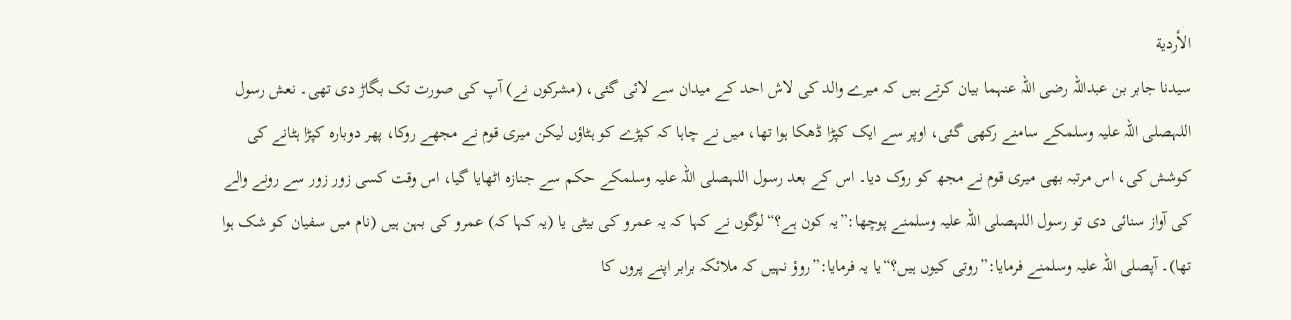الأردية
سیدنا جابر بن عبداللہ رضی اللہ عنہما بیان کرتے ہیں کہ میرے والد کی لاش احد کے میدان سے لائی گئی، (مشرکوں نے) آپ کی صورت تک بگاڑ دی تھی۔ نعش رسول اللہصلی اللہ علیہ وسلمکے سامنے رکھی گئی، اوپر سے ایک کپڑا ڈھکا ہوا تھا، میں نے چاہا کہ کپڑے کو ہٹاؤں لیکن میری قوم نے مجھے روکا، پھر دوبارہ کپڑا ہٹانے کی کوشش کی، اس مرتبہ بھی میری قوم نے مجھ کو روک دیا۔ اس کے بعد رسول اللہصلی اللہ علیہ وسلمکے حکم سے جنازہ اٹھایا گیا، اس وقت کسی زور زور سے رونے والے کی آواز سنائی دی تو رسول اللہصلی اللہ علیہ وسلمنے پوچھا:”یہ کون ہے؟“لوگوں نے کہا کہ یہ عمرو کی بیٹی یا (یہ کہا کہ) عمرو کی بہن ہیں (نام میں سفیان کو شک ہوا تھا)۔ آپصلی اللہ علیہ وسلمنے فرمایا:”روتی کیوں ہیں؟“یا یہ فرمایا:”روؤ نہیں کہ ملائکہ برابر اپنے پروں کا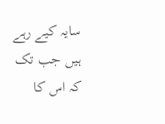سایہ کیے رہے ہیں جب تک کہ اس کا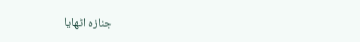جنازہ اٹھایا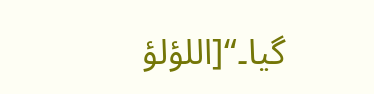گیا۔“[اللؤلؤ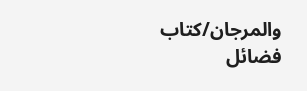والمرجان/كتاب فضائل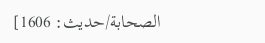الصحابة/حدیث: 1606]